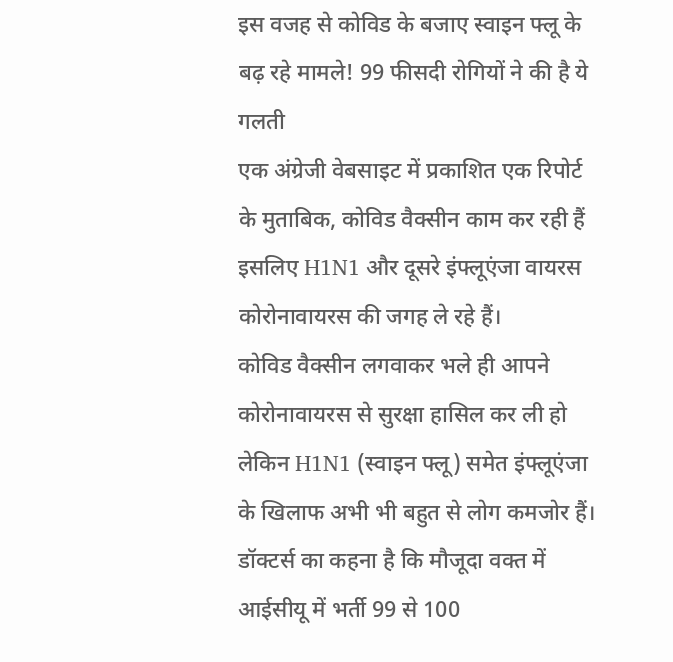इस वजह से कोविड के बजाए स्वाइन फ्लू के बढ़ रहे मामले! 99 फीसदी रोगियों ने की है ये गलती
एक अंग्रेजी वेबसाइट में प्रकाशित एक रिपोर्ट के मुताबिक, कोविड वैक्सीन काम कर रही हैं इसलिए H1N1 और दूसरे इंफ्लूएंजा वायरस कोरोनावायरस की जगह ले रहे हैं।
कोविड वैक्सीन लगवाकर भले ही आपने कोरोनावायरस से सुरक्षा हासिल कर ली हो लेकिन H1N1 (स्वाइन फ्लू) समेत इंफ्लूएंजा के खिलाफ अभी भी बहुत से लोग कमजोर हैं। डॉक्टर्स का कहना है कि मौजूदा वक्त में आईसीयू में भर्ती 99 से 100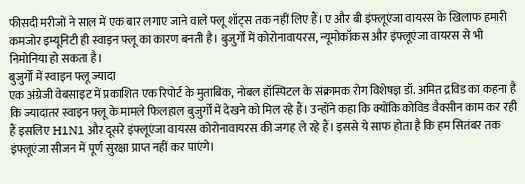फीसदी मरीजों ने साल में एक बार लगाए जाने वाले फ्लू शॉट्स तक नहीं लिए हैं। ए और बी इंफ्लूएंजा वायरस के खिलाफ हमारी कमजोर इम्यूनिटी ही स्वाइन फ्लू का कारण बनती है। बुजुर्गों में कोरोनावायरस, न्यूमोकॉकस और इंफ्लूएंजा वायरस से भी निमोनिया हो सकता है।
बुजुर्गों में स्वाइन फ्लू ज्यादा
एक अंग्रेजी वेबसाइट में प्रकाशित एक रिपोर्ट के मुताबिक, नोबल हॉस्पिटल के संक्रामक रोग विशेषज्ञ डॉ. अमित द्रविड का कहना है कि ज्यादातर स्वाइन फ्लू के मामले फिलहाल बुजुर्गों में देखने को मिल रहे हैं। उन्होंने कहा कि क्योंकि कोविड वैक्सीन काम कर रही हैं इसलिए H1N1 और दूसरे इंफ्लूएंजा वायरस कोरोनावायरस की जगह ले रहे हैं। इससे ये साफ होता है कि हम सितंबर तक इंफ्लूएंजा सीजन में पूर्ण सुरक्षा प्राप्त नहीं कर पाएंगे।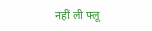नहीं ली फ्लू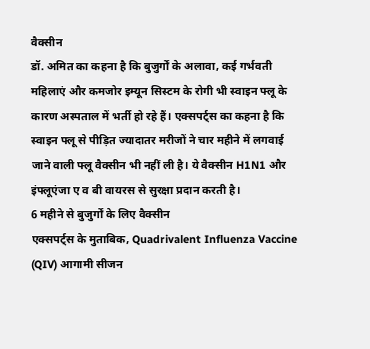वैक्सीन
डॉ. अमित का कहना है कि बुजुर्गों के अलावा, कई गर्भवती महिलाएं और कमजोर इम्यून सिस्टम के रोगी भी स्वाइन फ्लू के कारण अस्पताल में भर्ती हो रहे हैं। एक्सपर्ट्स का कहना है कि स्वाइन फ्लू से पीड़ित ज्यादातर मरीजों ने चार महीने में लगवाई जाने वाली फ्लू वैक्सीन भी नहीं ली है। ये वैक्सीन H1N1 और इंफ्लूएंजा ए व बी वायरस से सुरक्षा प्रदान करती है।
6 महीने से बुजुर्गों के लिए वैक्सीन
एक्सपर्ट्स के मुताबिक, Quadrivalent Influenza Vaccine (QIV) आगामी सीजन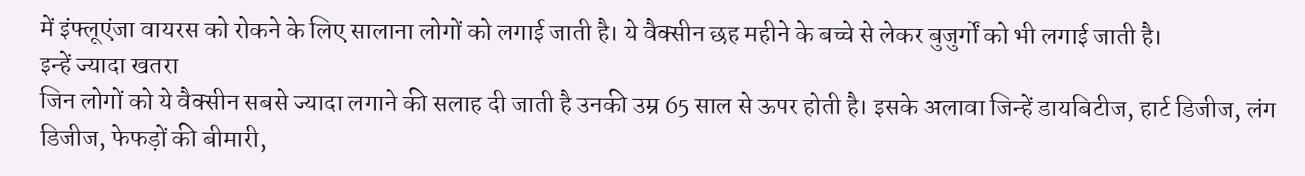में इंफ्लूएंजा वायरस को रोकने के लिए सालाना लोगों को लगाई जाती है। ये वैक्सीन छह महीने के बच्चे से लेकर बुजुर्गों को भी लगाई जाती है।
इन्हें ज्यादा खतरा
जिन लोगों को ये वैक्सीन सबसे ज्यादा लगाने की सलाह दी जाती है उनकी उम्र 65 साल से ऊपर होती है। इसके अलावा जिन्हें डायबिटीज, हार्ट डिजीज, लंग डिजीज, फेफड़ों की बीमारी,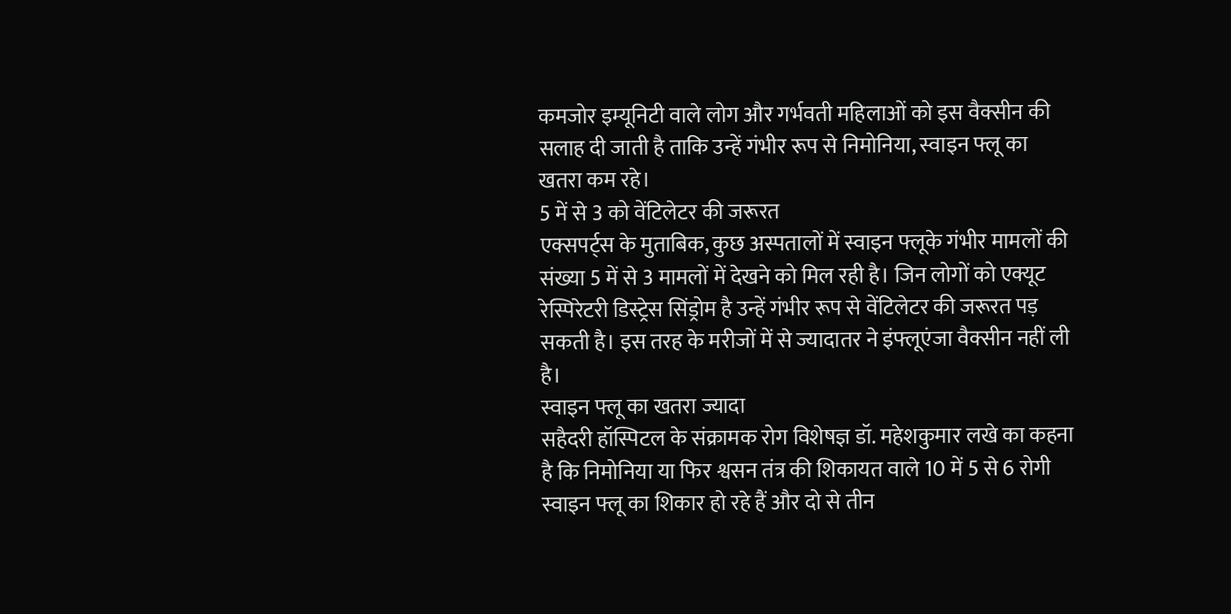कमजोर इम्यूनिटी वाले लोग और गर्भवती महिलाओं को इस वैक्सीन की सलाह दी जाती है ताकि उन्हें गंभीर रूप से निमोनिया, स्वाइन फ्लू का खतरा कम रहे।
5 में से 3 को वेंटिलेटर की जरूरत
एक्सपर्ट्स के मुताबिक, कुछ अस्पतालों में स्वाइन फ्लूके गंभीर मामलों की संख्या 5 में से 3 मामलों में देखने को मिल रही है। जिन लोगों को एक्यूट रेस्पिरेटरी डिस्ट्रेस सिंड्रोम है उन्हें गंभीर रूप से वेंटिलेटर की जरूरत पड़ सकती है। इस तरह के मरीजों में से ज्यादातर ने इंफ्लूएंजा वैक्सीन नहीं ली है।
स्वाइन फ्लू का खतरा ज्यादा
सहैदरी हॉस्पिटल के संक्रामक रोग विशेषज्ञ डॉ. महेशकुमार लखे का कहना है कि निमोनिया या फिर श्वसन तंत्र की शिकायत वाले 10 में 5 से 6 रोगी स्वाइन फ्लू का शिकार हो रहे हैं और दो से तीन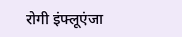रोगी इंफ्लूएंजा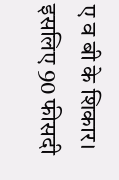ए व बी के शिकार। इसलिए 90 फीसदी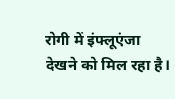रोगी में इंफ्लूएंजा देखने को मिल रहा है।